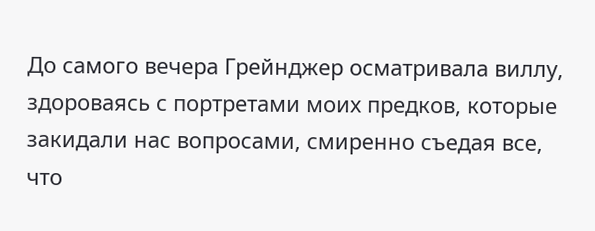До самого вечера Грейнджер осматривала виллу, здороваясь с портретами моих предков, которые закидали нас вопросами, смиренно съедая все, что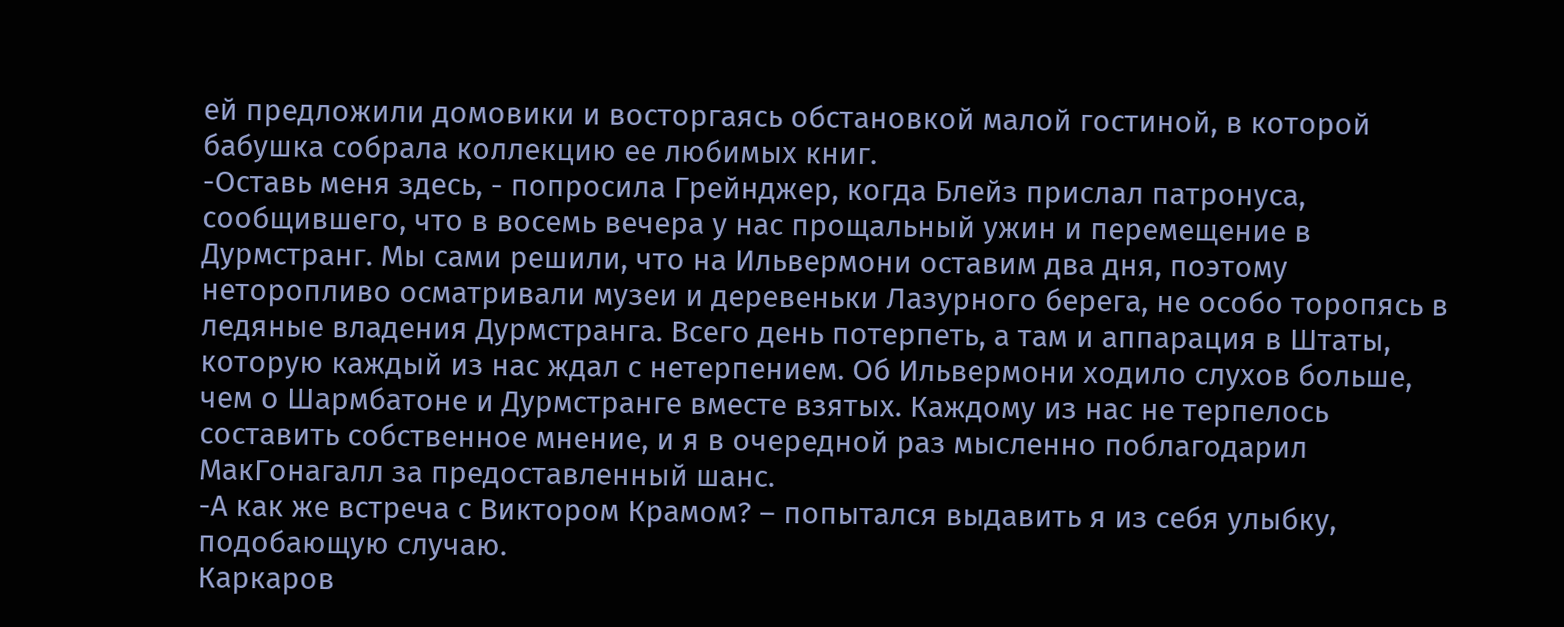ей предложили домовики и восторгаясь обстановкой малой гостиной, в которой бабушка собрала коллекцию ее любимых книг.
-Оставь меня здесь, - попросила Грейнджер, когда Блейз прислал патронуса, сообщившего, что в восемь вечера у нас прощальный ужин и перемещение в Дурмстранг. Мы сами решили, что на Ильвермони оставим два дня, поэтому неторопливо осматривали музеи и деревеньки Лазурного берега, не особо торопясь в ледяные владения Дурмстранга. Всего день потерпеть, а там и аппарация в Штаты, которую каждый из нас ждал с нетерпением. Об Ильвермони ходило слухов больше, чем о Шармбатоне и Дурмстранге вместе взятых. Каждому из нас не терпелось составить собственное мнение, и я в очередной раз мысленно поблагодарил МакГонагалл за предоставленный шанс.
-А как же встреча с Виктором Крамом? – попытался выдавить я из себя улыбку, подобающую случаю.
Каркаров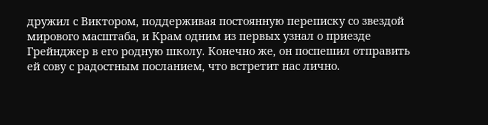дружил с Виктором, поддерживая постоянную переписку со звездой мирового масштаба, и Крам одним из первых узнал о приезде Грейнджер в его родную школу. Конечно же, он поспешил отправить ей сову с радостным посланием, что встретит нас лично.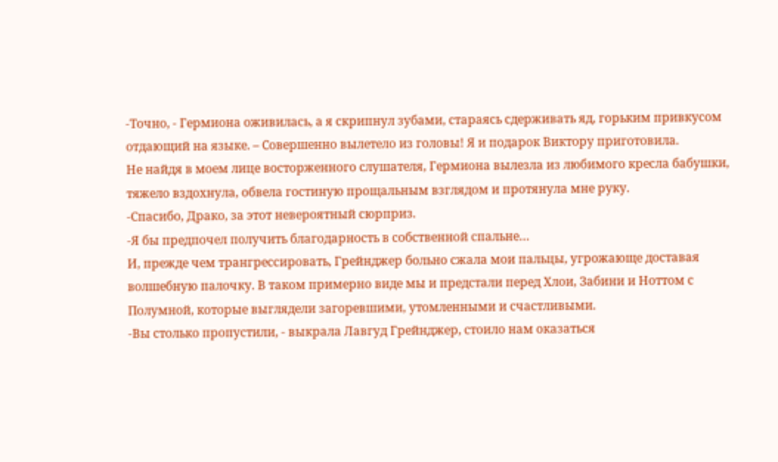-Точно, - Гермиона оживилась, а я скрипнул зубами, стараясь сдерживать яд, горьким привкусом отдающий на языке. – Совершенно вылетело из головы! Я и подарок Виктору приготовила.
Не найдя в моем лице восторженного слушателя, Гермиона вылезла из любимого кресла бабушки, тяжело вздохнула, обвела гостиную прощальным взглядом и протянула мне руку.
-Спасибо, Драко, за этот невероятный сюрприз.
-Я бы предпочел получить благодарность в собственной спальне…
И, прежде чем трангрессировать, Грейнджер больно сжала мои пальцы, угрожающе доставая волшебную палочку. В таком примерно виде мы и предстали перед Хлои, Забини и Ноттом с Полумной, которые выглядели загоревшими, утомленными и счастливыми.
-Вы столько пропустили, - выкрала Лавгуд Грейнджер, стоило нам оказаться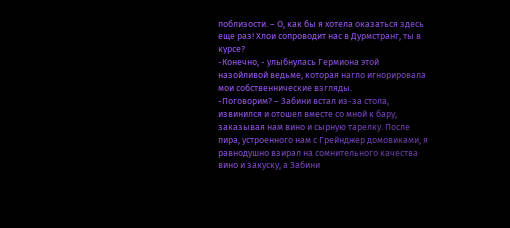поблизости. – О, как бы я хотела оказаться здесь еще раз! Хлои сопроводит нас в Дурмстранг, ты в курсе?
-Конечно, - улыбнулась Гермиона этой назойливой ведьме, которая нагло игнорировала мои собственнические взгляды.
-Поговорим? – Забини встал из-за стола, извинился и отошел вместе со мной к бару, заказывая нам вино и сырную тарелку. После пира, устроенного нам с Грейнджер домовиками, я равнодушно взирал на сомнительного качества вино и закуску, а Забини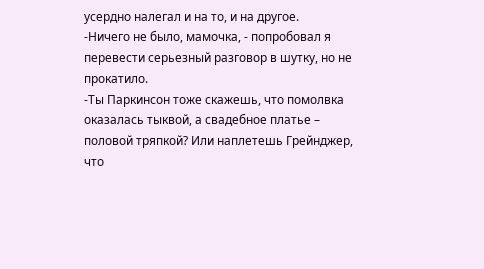усердно налегал и на то, и на другое.
-Ничего не было, мамочка, - попробовал я перевести серьезный разговор в шутку, но не прокатило.
-Ты Паркинсон тоже скажешь, что помолвка оказалась тыквой, а свадебное платье – половой тряпкой? Или наплетешь Грейнджер, что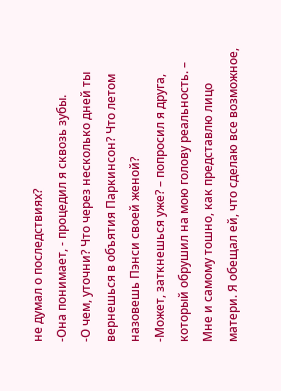не думал о последствиях?
-Она понимает, - процедил я сквозь зубы.
-О чем, уточни? Что через несколько дней ты вернешься в объятия Паркинсон? Что летом назовешь Пэнси своей женой?
-Может, заткнешься уже? – попросил я друга, который обрушил на мою голову реальность. – Мне и самому тошно, как представлю лицо матери. Я обещал ей, что сделаю все возможное,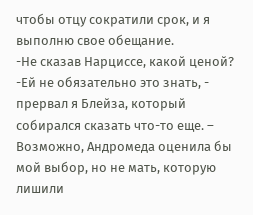чтобы отцу сократили срок, и я выполню свое обещание.
-Не сказав Нарциссе, какой ценой?
-Ей не обязательно это знать, - прервал я Блейза, который собирался сказать что-то еще. – Возможно, Андромеда оценила бы мой выбор, но не мать, которую лишили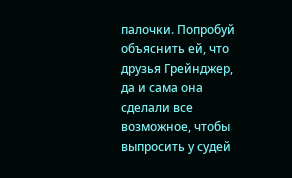палочки. Попробуй объяснить ей, что друзья Грейнджер, да и сама она сделали все возможное, чтобы выпросить у судей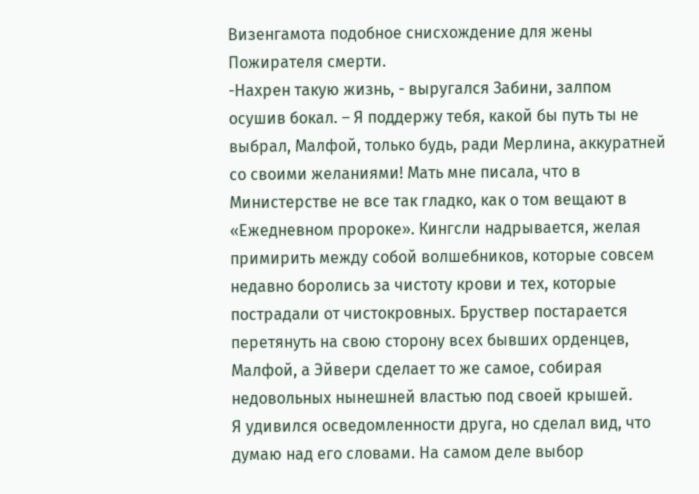Визенгамота подобное снисхождение для жены Пожирателя смерти.
-Нахрен такую жизнь, - выругался Забини, залпом осушив бокал. – Я поддержу тебя, какой бы путь ты не выбрал, Малфой, только будь, ради Мерлина, аккуратней со своими желаниями! Мать мне писала, что в Министерстве не все так гладко, как о том вещают в «Ежедневном пророке». Кингсли надрывается, желая примирить между собой волшебников, которые совсем недавно боролись за чистоту крови и тех, которые пострадали от чистокровных. Бруствер постарается перетянуть на свою сторону всех бывших орденцев, Малфой, а Эйвери сделает то же самое, собирая недовольных нынешней властью под своей крышей.
Я удивился осведомленности друга, но сделал вид, что думаю над его словами. На самом деле выбор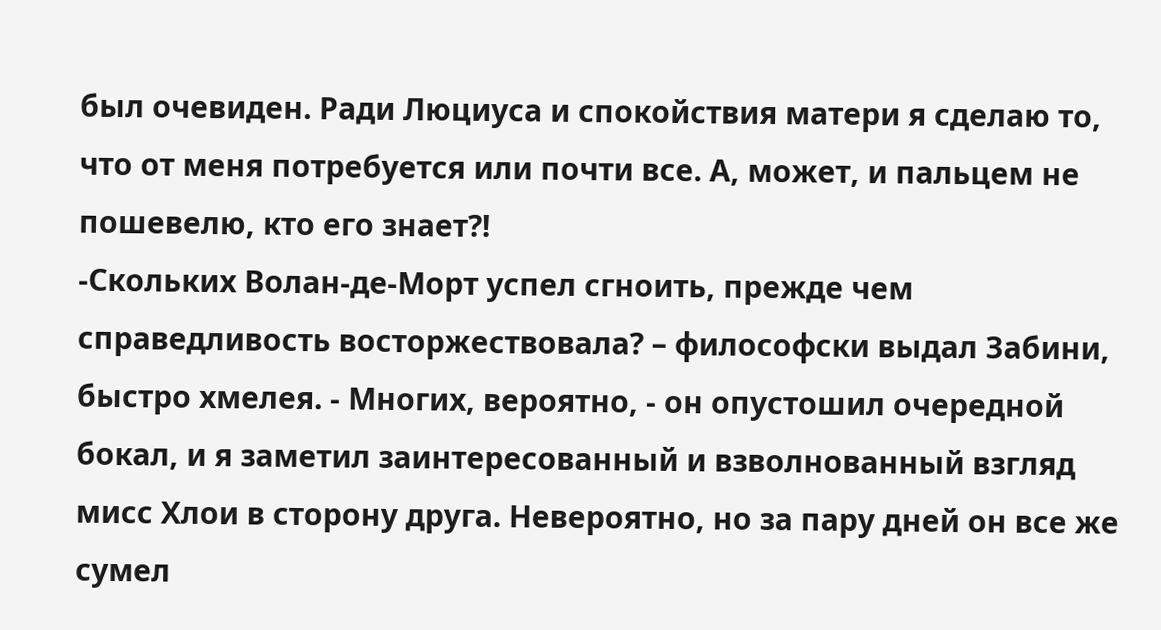был очевиден. Ради Люциуса и спокойствия матери я сделаю то, что от меня потребуется или почти все. А, может, и пальцем не пошевелю, кто его знает?!
-Скольких Волан-де-Морт успел сгноить, прежде чем справедливость восторжествовала? – философски выдал Забини, быстро хмелея. - Многих, вероятно, - он опустошил очередной бокал, и я заметил заинтересованный и взволнованный взгляд мисс Хлои в сторону друга. Невероятно, но за пару дней он все же сумел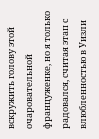вскружить голову этой очаровательной француженке, но я только радовался, считая этап с влюбленностью в Уизли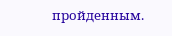пройденным.